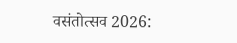वसंतोत्सव 2026: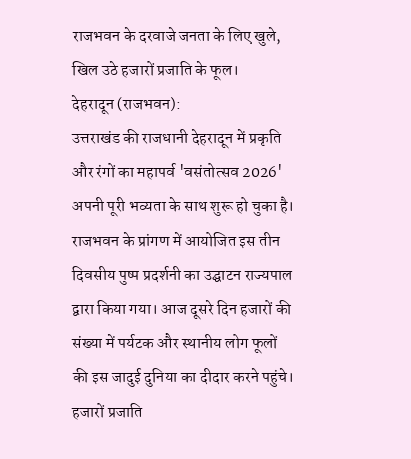राजभवन के दरवाजे जनता के लिए खुले, खिल उठे हजारों प्रजाति के फूल।
देहरादून (राजभवन):
उत्तराखंड की राजधानी देहरादून में प्रकृति और रंगों का महापर्व 'वसंतोत्सव 2026' अपनी पूरी भव्यता के साथ शुरू हो चुका है। राजभवन के प्रांगण में आयोजित इस तीन दिवसीय पुष्प प्रदर्शनी का उद्घाटन राज्यपाल द्वारा किया गया। आज दूसरे दिन हजारों की संख्या में पर्यटक और स्थानीय लोग फूलों की इस जादुई दुनिया का दीदार करने पहुंचे।
हजारों प्रजाति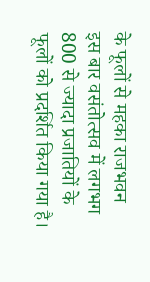के फूलों से महका राजभवन
इस बार वसंतोत्सव में लगभग 800 से ज्यादा प्रजातियों के फूलों को प्रदर्शित किया गया है।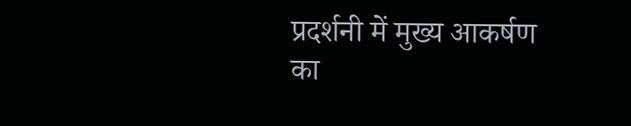प्रदर्शनी में मुख्य आकर्षण का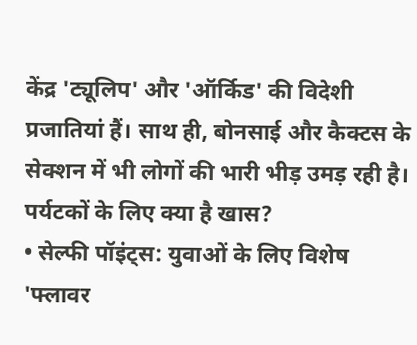केंद्र 'ट्यूलिप' और 'ऑर्किड' की विदेशी प्रजातियां हैं। साथ ही, बोनसाई और कैक्टस के सेक्शन में भी लोगों की भारी भीड़ उमड़ रही है।
पर्यटकों के लिए क्या है खास?
• सेल्फी पॉइंट्स: युवाओं के लिए विशेष 'फ्लावर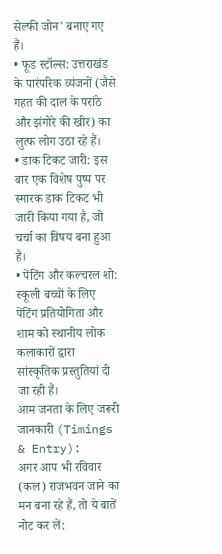सेल्फी जोन' बनाए गए हैं।
• फूड स्टॉल्स: उत्तराखंड के पारंपरिक व्यंजनों (जैसे गहत की दाल के परांठे और झंगोरे की खीर) का लुत्फ लोग उठा रहे हैं।
• डाक टिकट जारी: इस बार एक विशेष पुष्प पर स्मारक डाक टिकट भी जारी किया गया है, जो चर्चा का विषय बना हुआ है।
• पेंटिंग और कल्चरल शो: स्कूली बच्चों के लिए पेंटिंग प्रतियोगिता और शाम को स्थानीय लोक कलाकारों द्वारा सांस्कृतिक प्रस्तुतियां दी जा रही हैं।
आम जनता के लिए जरूरी जानकारी (Timings & Entry):
अगर आप भी रविवार (कल) राजभवन जाने का मन बना रहे हैं, तो ये बातें नोट कर लें: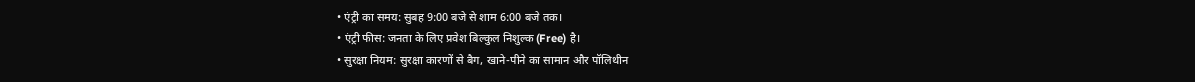• एंट्री का समय: सुबह 9:00 बजे से शाम 6:00 बजे तक।
• एंट्री फीस: जनता के लिए प्रवेश बिल्कुल निशुल्क (Free) है।
• सुरक्षा नियम: सुरक्षा कारणों से बैग, खाने-पीने का सामान और पॉलिथीन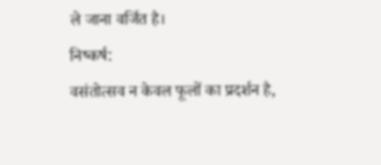ले जाना वर्जित है।
निष्कर्ष:
वसंतोत्सव न केवल फूलों का प्रदर्शन है,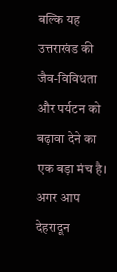बल्कि यह उत्तराखंड की जैव-विविधता और पर्यटन को बढ़ावा देने का एक बड़ा मंच है। अगर आप देहरादून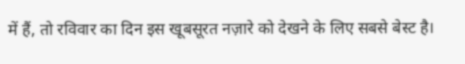में हैं, तो रविवार का दिन इस खूबसूरत नज़ारे को देखने के लिए सबसे बेस्ट है।